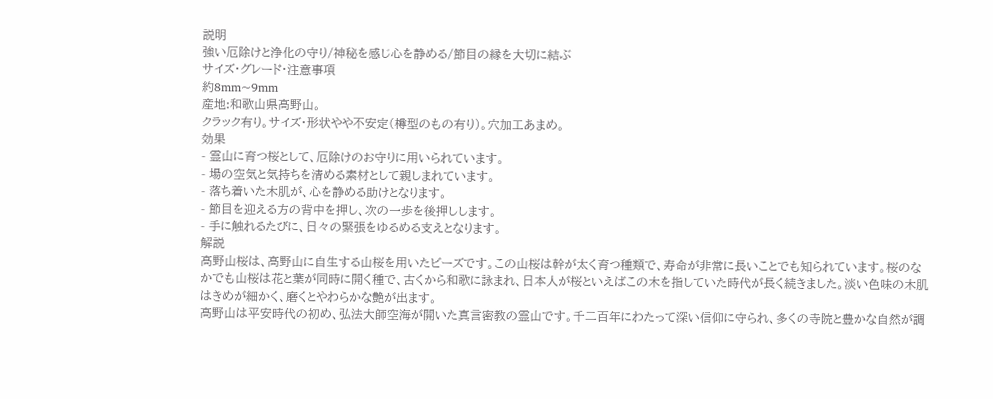説明
強い厄除けと浄化の守り/神秘を感じ心を静める/節目の縁を大切に結ぶ
サイズ・グレード・注意事項
約8mm~9mm
産地:和歌山県高野山。
クラック有り。サイズ・形状やや不安定(樽型のもの有り)。穴加工あまめ。
効果
- 霊山に育つ桜として、厄除けのお守りに用いられています。
- 場の空気と気持ちを清める素材として親しまれています。
- 落ち着いた木肌が、心を静める助けとなります。
- 節目を迎える方の背中を押し、次の一歩を後押しします。
- 手に触れるたびに、日々の緊張をゆるめる支えとなります。
解説
高野山桜は、高野山に自生する山桜を用いたビーズです。この山桜は幹が太く育つ種類で、寿命が非常に長いことでも知られています。桜のなかでも山桜は花と葉が同時に開く種で、古くから和歌に詠まれ、日本人が桜といえばこの木を指していた時代が長く続きました。淡い色味の木肌はきめが細かく、磨くとやわらかな艶が出ます。
高野山は平安時代の初め、弘法大師空海が開いた真言密教の霊山です。千二百年にわたって深い信仰に守られ、多くの寺院と豊かな自然が調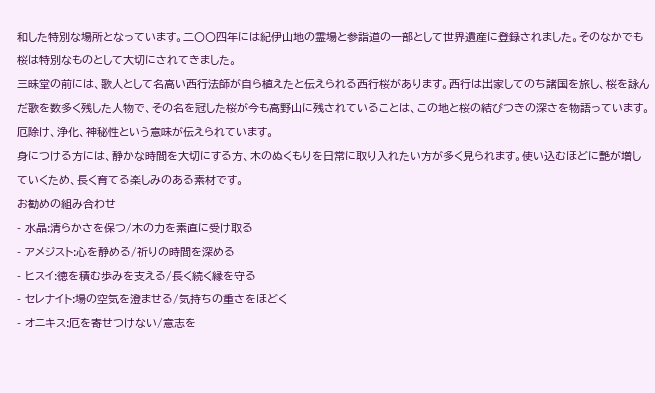和した特別な場所となっています。二〇〇四年には紀伊山地の霊場と参詣道の一部として世界遺産に登録されました。そのなかでも桜は特別なものとして大切にされてきました。
三昧堂の前には、歌人として名高い西行法師が自ら植えたと伝えられる西行桜があります。西行は出家してのち諸国を旅し、桜を詠んだ歌を数多く残した人物で、その名を冠した桜が今も高野山に残されていることは、この地と桜の結びつきの深さを物語っています。厄除け、浄化、神秘性という意味が伝えられています。
身につける方には、静かな時間を大切にする方、木のぬくもりを日常に取り入れたい方が多く見られます。使い込むほどに艶が増していくため、長く育てる楽しみのある素材です。
お勧めの組み合わせ
- 水晶:清らかさを保つ/木の力を素直に受け取る
- アメジスト:心を静める/祈りの時間を深める
- ヒスイ:徳を積む歩みを支える/長く続く縁を守る
- セレナイト:場の空気を澄ませる/気持ちの重さをほどく
- オニキス:厄を寄せつけない/意志を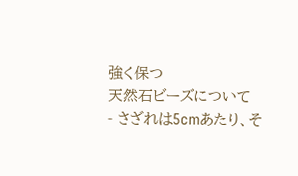強く保つ
天然石ビーズについて
- さざれは5cmあたり、そ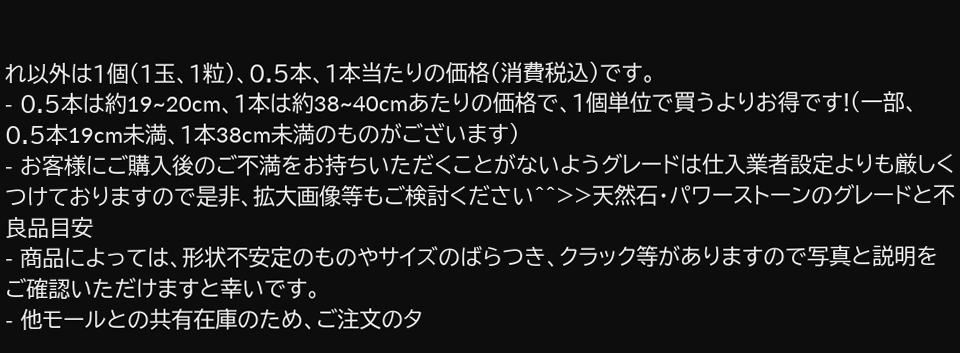れ以外は1個(1玉、1粒)、0.5本、1本当たりの価格(消費税込)です。
- 0.5本は約19~20cm、1本は約38~40cmあたりの価格で、1個単位で買うよりお得です!(一部、0.5本19cm未満、1本38cm未満のものがございます)
- お客様にご購入後のご不満をお持ちいただくことがないようグレードは仕入業者設定よりも厳しくつけておりますので是非、拡大画像等もご検討ください^^>>天然石・パワーストーンのグレードと不良品目安
- 商品によっては、形状不安定のものやサイズのばらつき、クラック等がありますので写真と説明をご確認いただけますと幸いです。
- 他モールとの共有在庫のため、ご注文のタ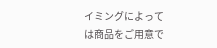イミングによっては商品をご用意で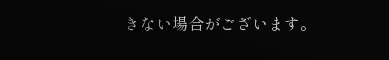きない場合がございます。